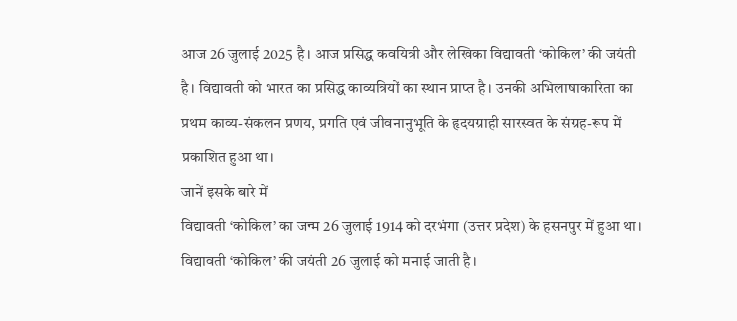आज 26 जुलाई 2025 है। आज प्रसिद्ध कवयित्री और लेखिका विद्यावती ‘कोकिल’ की जयंती है। विद्यावती को भारत का प्रसिद्ध काव्यत्रियों का स्थान प्राप्त है। उनकी अभिलाषाकारिता का प्रथम काव्य-संकलन प्रणय, प्रगति एवं जीवनानुभूति के हृदयग्राही सारस्वत के संग्रह-रूप में प्रकाशित हुआ था।
जानें इसके बारे में
विद्यावती ‘कोकिल’ का जन्म 26 जुलाई 1914 को दरभंगा (उत्तर प्रदेश) के हसनपुर में हुआ था। विद्यावती ‘कोकिल’ की जयंती 26 जुलाई को मनाई जाती है।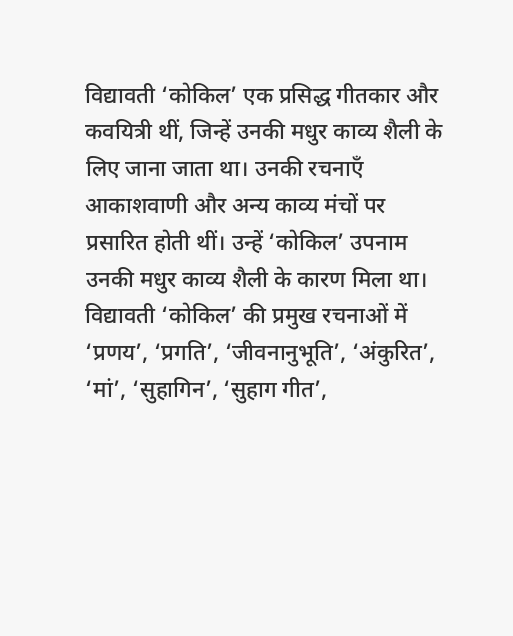विद्यावती ‘कोकिल’ एक प्रसिद्ध गीतकार और कवयित्री थीं, जिन्हें उनकी मधुर काव्य शैली के लिए जाना जाता था। उनकी रचनाएँ आकाशवाणी और अन्य काव्य मंचों पर प्रसारित होती थीं। उन्हें ‘कोकिल’ उपनाम उनकी मधुर काव्य शैली के कारण मिला था। विद्यावती ‘कोकिल’ की प्रमुख रचनाओं में ‘प्रणय’, ‘प्रगति’, ‘जीवनानुभूति’, ‘अंकुरित’, ‘मां’, ‘सुहागिन’, ‘सुहाग गीत’,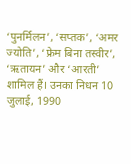‘पुनर्मिलन’, ‘सप्तक’, ‘अमर ज्योति’, ‘फ्रेम बिना तस्वीर’, ‘ऋतायन’ और ‘आरती’ शामिल हैं। उनका निधन 10 जुलाई, 1990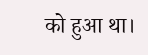को हुआ था।